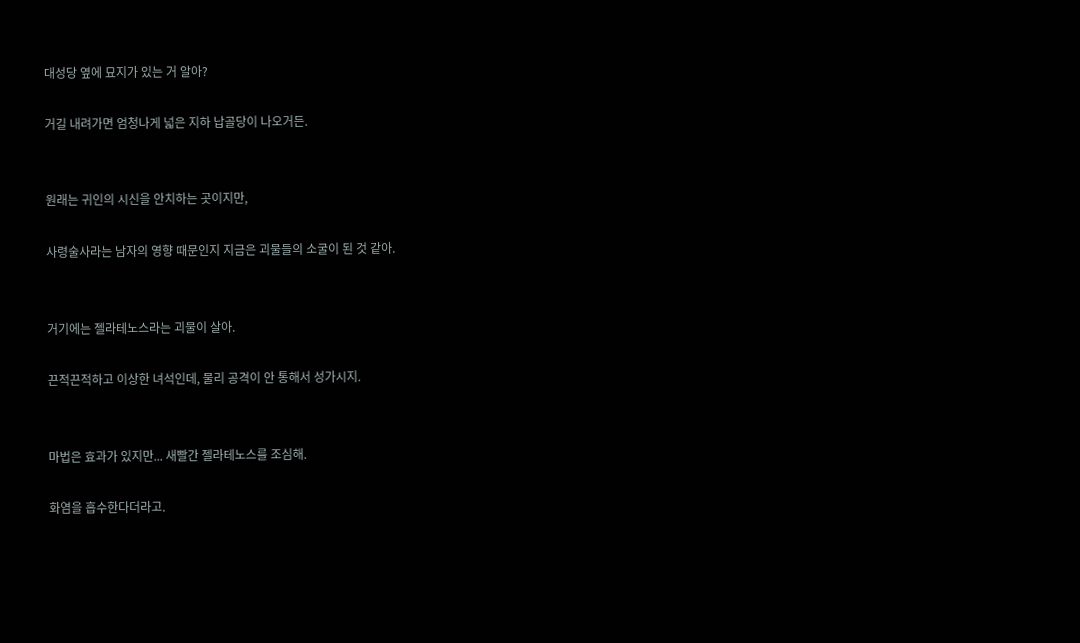대성당 옆에 묘지가 있는 거 알아?

거길 내려가면 엄청나게 넓은 지하 납골당이 나오거든.


원래는 귀인의 시신을 안치하는 곳이지만,

사령술사라는 남자의 영향 때문인지 지금은 괴물들의 소굴이 된 것 같아.


거기에는 젤라테노스라는 괴물이 살아.

끈적끈적하고 이상한 녀석인데, 물리 공격이 안 통해서 성가시지.


마법은 효과가 있지만... 새빨간 젤라테노스를 조심해.

화염을 흡수한다더라고.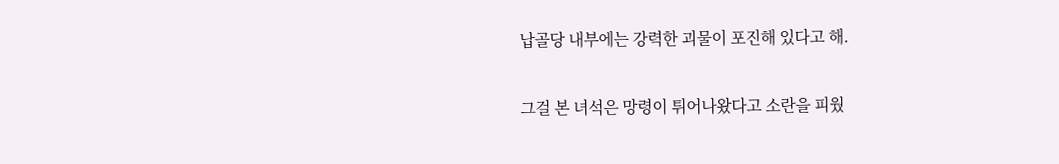납골당 내부에는 강력한 괴물이 포진해 있다고 해.

그걸 본 녀석은 망령이 튀어나왔다고 소란을 피웠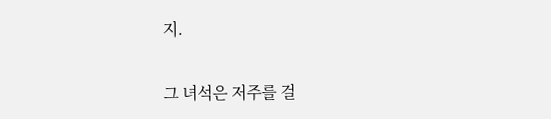지.


그 녀석은 저주를 걸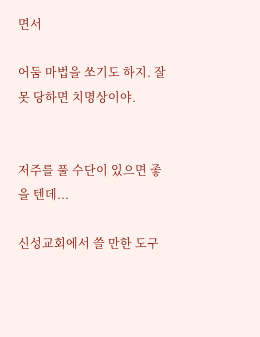면서

어둠 마법을 쏘기도 하지. 잘못 당하면 치명상이야.


저주를 풀 수단이 있으면 좋을 텐데...

신성교회에서 쓸 만한 도구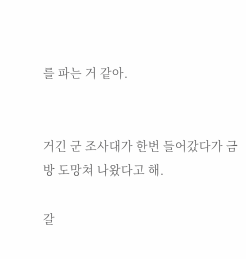를 파는 거 같아.


거긴 군 조사대가 한번 들어갔다가 금방 도망쳐 나왔다고 해.

갈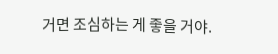거면 조심하는 게 좋을 거야.